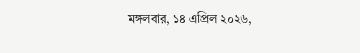মঙ্গলবার, ১৪ এপ্রিল ২০২৬,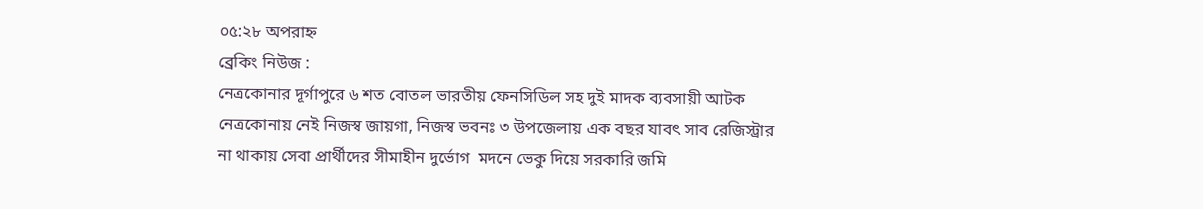০৫:২৮ অপরাহ্ন
ব্রেকিং নিউজ :
নেত্রকোনার দূর্গাপুরে ৬ শত বোতল ভারতীয় ফেনসিডিল সহ দুই মাদক ব্যবসায়ী আটক নেত্রকোনায় নেই নিজস্ব জায়গা, নিজস্ব ভবনঃ ৩ উপজেলায় এক বছর যাবৎ সাব রেজিস্ট্রার না থাকায় সেবা প্রার্থীদের সীমাহীন দুর্ভোগ  মদনে ভেকু দিয়ে সরকারি জমি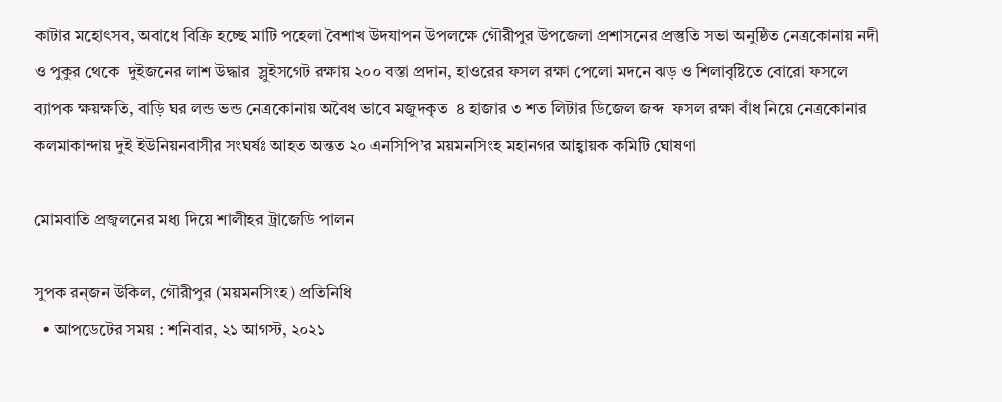কাটার মহোৎসব, অবাধে বিক্রি হচ্ছে মাটি পহেলা বৈশাখ উদযাপন উপলক্ষে গৌরীপুর উপজেলা প্রশাসনের প্রস্তুতি সভা অনুষ্ঠিত নেত্রকোনায় নদী ও পুকুর থেকে  দুইজনের লাশ উদ্ধার  স্লুইসগেট রক্ষায় ২০০ বস্তা প্রদান, হাওরের ফসল রক্ষা পেলো মদনে ঝড় ও শিলাবৃষ্টিতে বোরো ফসলে ব্যাপক ক্ষয়ক্ষতি, বাড়ি ঘর লন্ড ভন্ড নেত্রকোনায় অবৈধ ভাবে মজুদকৃত  ৪ হাজার ৩ শত লিটার ডিজেল জব্দ  ফসল রক্ষা বাঁধ নিয়ে নেত্রকোনার কলমাকান্দায় দুই ইউনিয়নবাসীর সংঘর্ষঃ আহত অন্তত ২০ এনসিপি’র ময়মনসিংহ মহানগর আহ্বায়ক কমিটি ঘোষণা

মোমবাতি প্রজ্বলনের মধ্য দিয়ে শালীহর ট্রাজেডি পালন

সুপক রন্জন উকিল, গৌরীপুর (ময়মনসিংহ) প্রতিনিধি
  • আপডেটের সময় : শনিবার, ২১ আগস্ট, ২০২১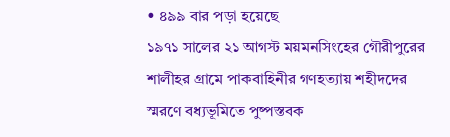• ৪৯৯ বার পড়া হয়েছে
১৯৭১ সালের ২১ আগস্ট ময়মনসিংহের গৌরীপুরের শালীহর গ্রামে পাকবাহিনীর গণহত্যায় শহীদদের স্মরণে বধ্যভূমিতে পুষ্পস্তবক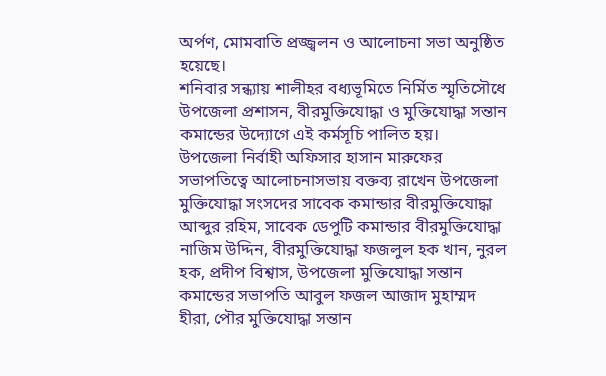অর্পণ, মোমবাতি প্রজ্জ্বলন ও আলোচনা সভা অনুষ্ঠিত হয়েছে।
শনিবার সন্ধ্যায় শালীহর বধ্যভূমিতে নির্মিত স্মৃতিসৌধে উপজেলা প্রশাসন, বীরমুক্তিযোদ্ধা ও মুক্তিযোদ্ধা সন্তান কমান্ডের উদ্যোগে এই কর্মসূচি পালিত হয়।
উপজেলা নির্বাহী অফিসার হাসান মারুফের সভাপতিত্বে আলোচনাসভায় বক্তব্য রাখেন উপজেলা মুক্তিযোদ্ধা সংসদের সাবেক কমান্ডার বীরমুক্তিযোদ্ধা আব্দুর রহিম, সাবেক ডেপুটি কমান্ডার বীরমুক্তিযোদ্ধা নাজিম উদ্দিন, বীরমুক্তিযোদ্ধা ফজলুল হক খান, নুরল হক, প্রদীপ বিশ্বাস, উপজেলা মুক্তিযোদ্ধা সন্তান কমান্ডের সভাপতি আবুল ফজল আজাদ মুহাম্মদ হীরা, পৌর মুক্তিযোদ্ধা সন্তান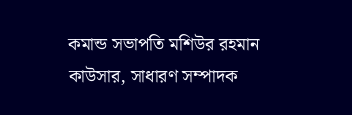কমান্ড সভাপতি মশিউর রহমান কাউসার, সাধারণ সম্পাদক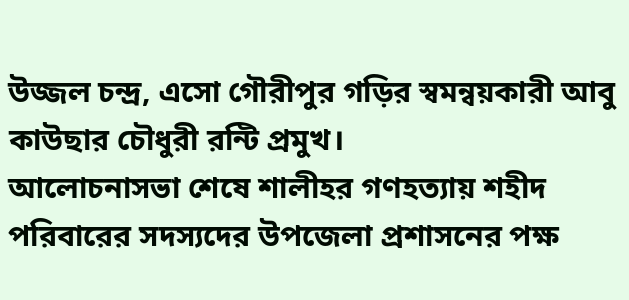উজ্জল চন্দ্র, এসো গৌরীপুর গড়ির স্বমন্বয়কারী আবু কাউছার চৌধুরী রন্টি প্রমুখ।
আলোচনাসভা শেষে শালীহর গণহত্যায় শহীদ পরিবারের সদস্যদের উপজেলা প্রশাসনের পক্ষ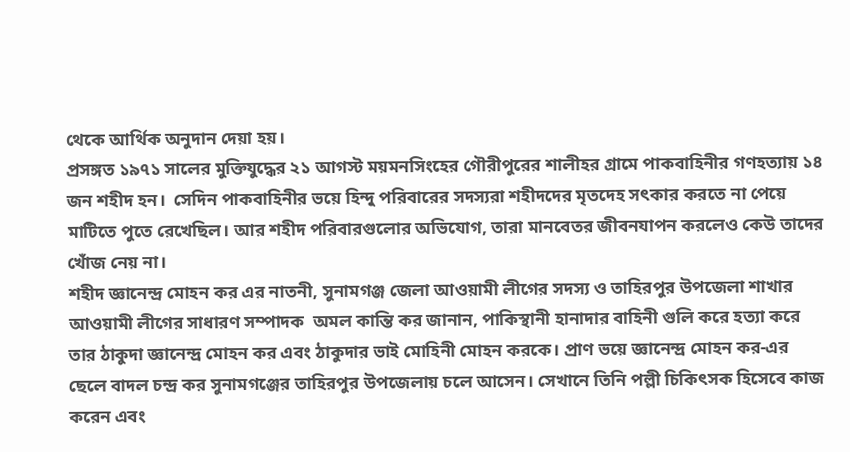থেকে আর্থিক অনুদান দেয়া হয়।
প্রসঙ্গত ১৯৭১ সালের মুক্তিযুদ্ধের ২১ আগস্ট ময়মনসিংহের গৌরীপুরের শালীহর গ্রামে পাকবাহিনীর গণহত্যায় ১৪ জন শহীদ হন।  সেদিন পাকবাহিনীর ভয়ে হিন্দু পরিবারের সদস্যরা শহীদদের মৃতদেহ সৎকার করতে না পেয়ে মাটিতে পুতে রেখেছিল। আর শহীদ পরিবারগুলোর অভিযোগ, তারা মানবেতর জীবনযাপন করলেও কেউ তাদের খোঁজ নেয় না।
শহীদ জ্ঞানেন্দ্র মোহন কর এর নাতনী, সুনামগঞ্জ জেলা আওয়ামী লীগের সদস্য ও তাহিরপুর উপজেলা শাখার আওয়ামী লীগের সাধারণ সম্পাদক  অমল কান্তি কর জানান, পাকিস্থানী হানাদার বাহিনী গুলি করে হত্যা করে তার ঠাকুদা জ্ঞানেন্দ্র মোহন কর এবং ঠাকুদার ভাই মোহিনী মোহন করকে। প্রাণ ভয়ে জ্ঞানেন্দ্র মোহন কর-এর ছেলে বাদল চন্দ্র কর সুনামগঞ্জের তাহিরপুর উপজেলায় চলে আসেন। সেখানে তিনি পল্লী চিকিৎসক হিসেবে কাজ করেন এবং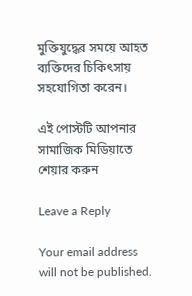মুক্তিযুদ্ধের সময়ে আহত ব্যক্তিদের চিকিৎসায় সহযোগিতা করেন।

এই পোস্টটি আপনার সামাজিক মিডিয়াতে শেয়ার করুন

Leave a Reply

Your email address will not be published.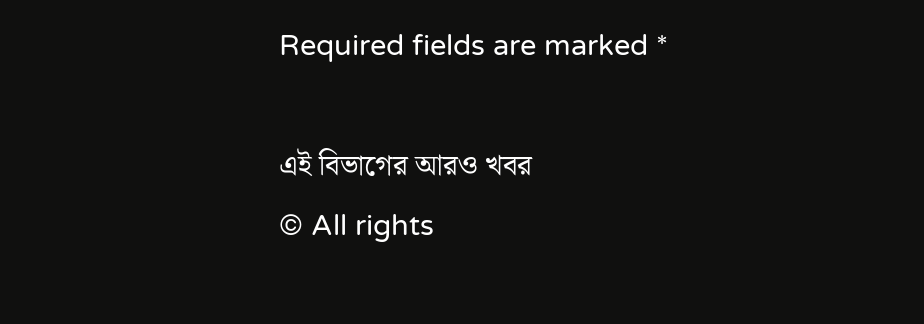Required fields are marked *

এই বিভাগের আরও খবর
© All rights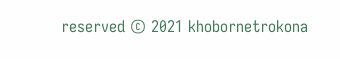reserved © 2021 khobornetrokona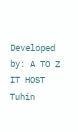Developed by: A TO Z IT HOST
Tuhin